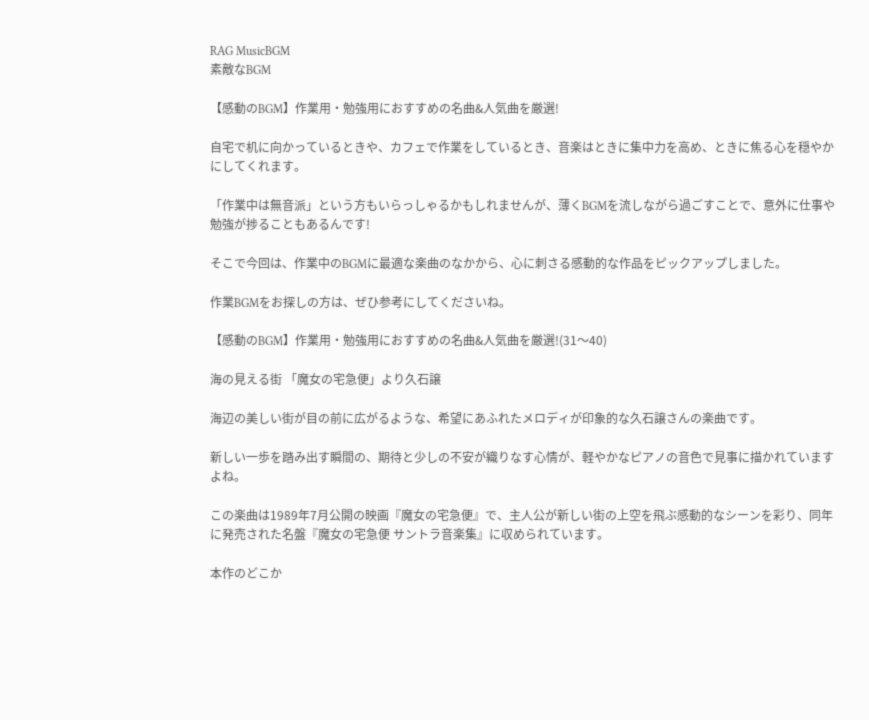RAG MusicBGM
素敵なBGM

【感動のBGM】作業用・勉強用におすすめの名曲&人気曲を厳選!

自宅で机に向かっているときや、カフェで作業をしているとき、音楽はときに集中力を高め、ときに焦る心を穏やかにしてくれます。

「作業中は無音派」という方もいらっしゃるかもしれませんが、薄くBGMを流しながら過ごすことで、意外に仕事や勉強が捗ることもあるんです!

そこで今回は、作業中のBGMに最適な楽曲のなかから、心に刺さる感動的な作品をピックアップしました。

作業BGMをお探しの方は、ぜひ参考にしてくださいね。

【感動のBGM】作業用・勉強用におすすめの名曲&人気曲を厳選!(31〜40)

海の見える街 「魔女の宅急便」より久石譲

海辺の美しい街が目の前に広がるような、希望にあふれたメロディが印象的な久石譲さんの楽曲です。

新しい一歩を踏み出す瞬間の、期待と少しの不安が織りなす心情が、軽やかなピアノの音色で見事に描かれていますよね。

この楽曲は1989年7月公開の映画『魔女の宅急便』で、主人公が新しい街の上空を飛ぶ感動的なシーンを彩り、同年に発売された名盤『魔女の宅急便 サントラ音楽集』に収められています。

本作のどこか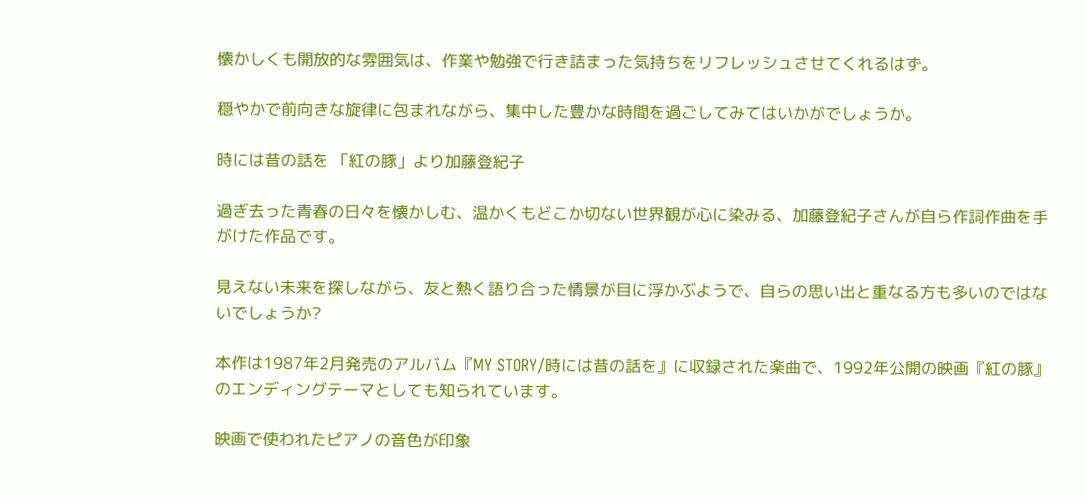懐かしくも開放的な雰囲気は、作業や勉強で行き詰まった気持ちをリフレッシュさせてくれるはず。

穏やかで前向きな旋律に包まれながら、集中した豊かな時間を過ごしてみてはいかがでしょうか。

時には昔の話を 「紅の豚」より加藤登紀子

過ぎ去った青春の日々を懐かしむ、温かくもどこか切ない世界観が心に染みる、加藤登紀子さんが自ら作詞作曲を手がけた作品です。

見えない未来を探しながら、友と熱く語り合った情景が目に浮かぶようで、自らの思い出と重なる方も多いのではないでしょうか?

本作は1987年2月発売のアルバム『MY STORY/時には昔の話を』に収録された楽曲で、1992年公開の映画『紅の豚』のエンディングテーマとしても知られています。

映画で使われたピアノの音色が印象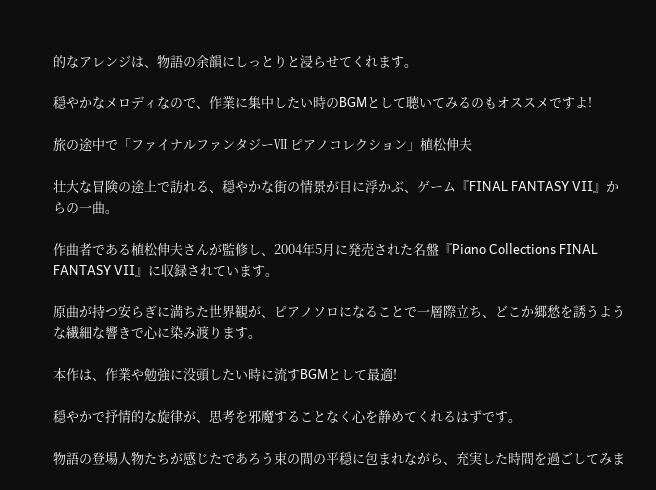的なアレンジは、物語の余韻にしっとりと浸らせてくれます。

穏やかなメロディなので、作業に集中したい時のBGMとして聴いてみるのもオススメですよ!

旅の途中で「ファイナルファンタジーⅦ ピアノコレクション」植松伸夫

壮大な冒険の途上で訪れる、穏やかな街の情景が目に浮かぶ、ゲーム『FINAL FANTASY VII』からの一曲。

作曲者である植松伸夫さんが監修し、2004年5月に発売された名盤『Piano Collections FINAL FANTASY VII』に収録されています。

原曲が持つ安らぎに満ちた世界観が、ピアノソロになることで一層際立ち、どこか郷愁を誘うような繊細な響きで心に染み渡ります。

本作は、作業や勉強に没頭したい時に流すBGMとして最適!

穏やかで抒情的な旋律が、思考を邪魔することなく心を静めてくれるはずです。

物語の登場人物たちが感じたであろう束の間の平穏に包まれながら、充実した時間を過ごしてみま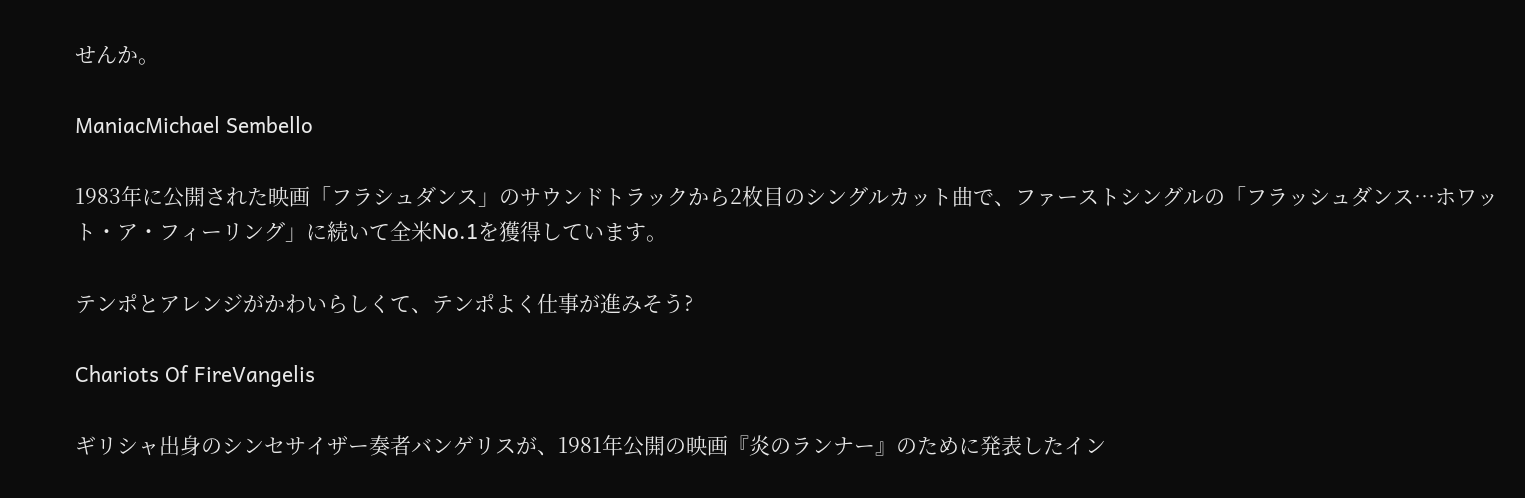せんか。

ManiacMichael Sembello

1983年に公開された映画「フラシュダンス」のサウンドトラックから2枚目のシングルカット曲で、ファーストシングルの「フラッシュダンス…ホワット・ア・フィーリング」に続いて全米No.1を獲得しています。

テンポとアレンジがかわいらしくて、テンポよく仕事が進みそう?

Chariots Of FireVangelis

ギリシャ出身のシンセサイザー奏者バンゲリスが、1981年公開の映画『炎のランナー』のために発表したイン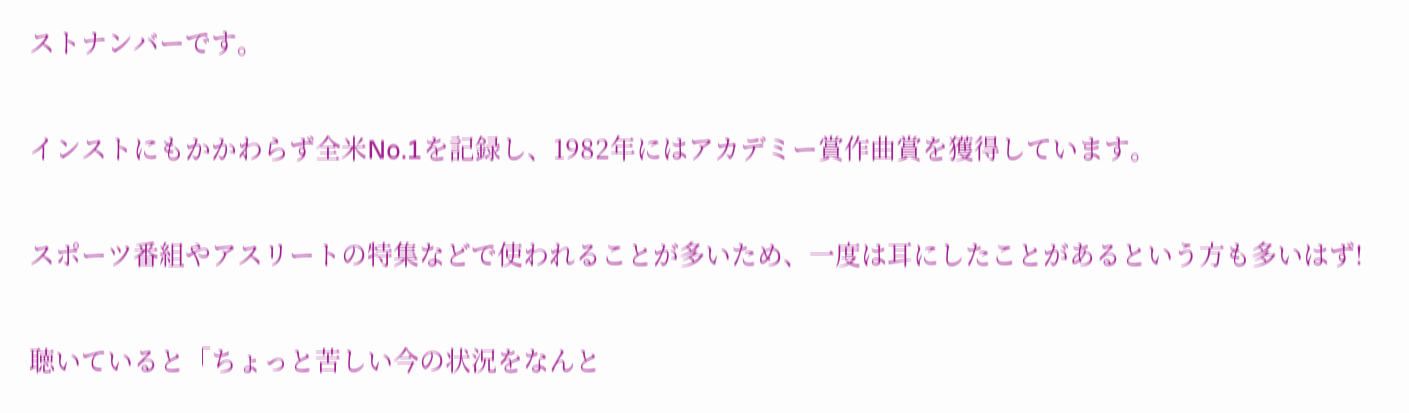ストナンバーです。

インストにもかかわらず全米No.1を記録し、1982年にはアカデミー賞作曲賞を獲得しています。

スポーツ番組やアスリートの特集などで使われることが多いため、一度は耳にしたことがあるという方も多いはず!

聴いていると「ちょっと苦しい今の状況をなんと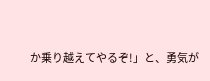か乗り越えてやるぞ!」と、勇気が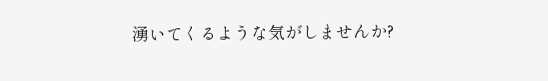湧いてくるような気がしませんか?